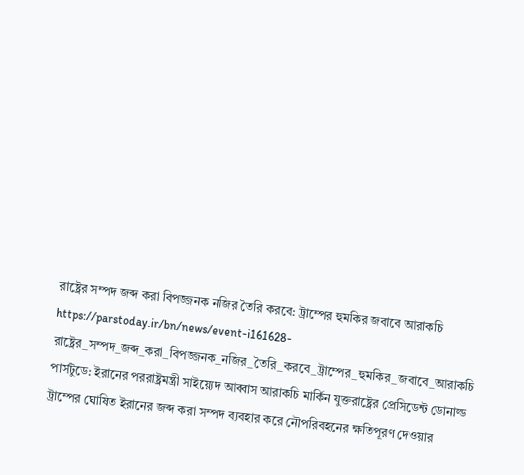রাষ্ট্রের সম্পদ জব্দ করা বিপজ্জনক নজির তৈরি করবে: ট্রাম্পের হুমকির জবাবে আরাকচি
https://parstoday.ir/bn/news/event-i161628-রাষ্ট্রের_সম্পদ_জব্দ_করা_বিপজ্জনক_নজির_তৈরি_করবে_ট্রাম্পের_হুমকির_জবাবে_আরাকচি
পার্সটুডে: ইরানের পররাষ্ট্রমন্ত্রী সাইয়্যেদ আব্বাস আরাকচি মার্কিন যুক্তরাষ্ট্রের প্রেসিডেন্ট ডোনাল্ড ট্রাম্পের ঘোষিত ইরানের জব্দ করা সম্পদ ব্যবহার করে নৌপরিবহনের ক্ষতিপূরণ দেওয়ার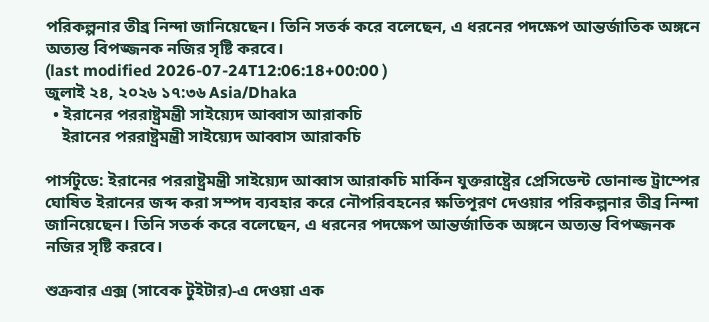পরিকল্পনার তীব্র নিন্দা জানিয়েছেন। তিনি সতর্ক করে বলেছেন, এ ধরনের পদক্ষেপ আন্তর্জাতিক অঙ্গনে অত্যন্ত বিপজ্জনক নজির সৃষ্টি করবে।
(last modified 2026-07-24T12:06:18+00:00 )
জুলাই ২৪, ২০২৬ ১৭:৩৬ Asia/Dhaka
  • ইরানের পররাষ্ট্রমন্ত্রী সাইয়্যেদ আব্বাস আরাকচি
    ইরানের পররাষ্ট্রমন্ত্রী সাইয়্যেদ আব্বাস আরাকচি

পার্সটুডে: ইরানের পররাষ্ট্রমন্ত্রী সাইয়্যেদ আব্বাস আরাকচি মার্কিন যুক্তরাষ্ট্রের প্রেসিডেন্ট ডোনাল্ড ট্রাম্পের ঘোষিত ইরানের জব্দ করা সম্পদ ব্যবহার করে নৌপরিবহনের ক্ষতিপূরণ দেওয়ার পরিকল্পনার তীব্র নিন্দা জানিয়েছেন। তিনি সতর্ক করে বলেছেন, এ ধরনের পদক্ষেপ আন্তর্জাতিক অঙ্গনে অত্যন্ত বিপজ্জনক নজির সৃষ্টি করবে।

শুক্রবার এক্স (সাবেক টুইটার)-এ দেওয়া এক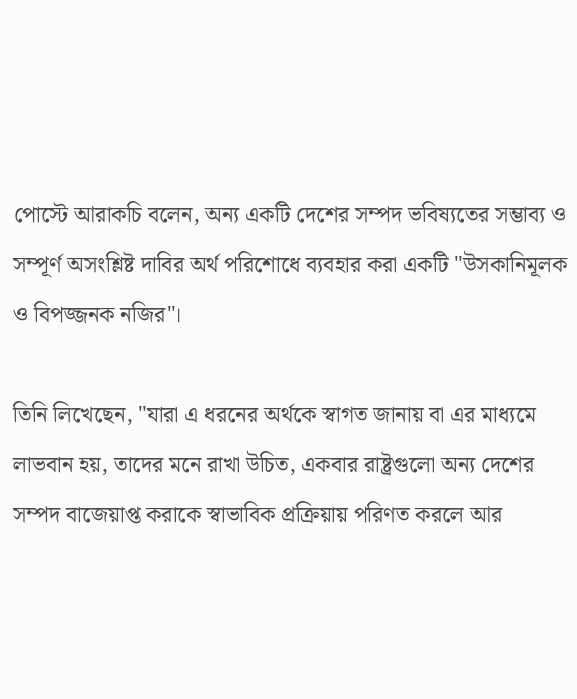পোস্টে আরাকচি বলেন, অন্য একটি দেশের সম্পদ ভবিষ্যতের সম্ভাব্য ও সম্পূর্ণ অসংশ্লিষ্ট দাবির অর্থ পরিশোধে ব্যবহার করা একটি "উসকানিমূলক ও বিপজ্জনক নজির"।

তিনি লিখেছেন, "যারা এ ধরনের অর্থকে স্বাগত জানায় বা এর মাধ্যমে লাভবান হয়, তাদের মনে রাখা উচিত, একবার রাষ্ট্রগুলো অন্য দেশের সম্পদ বাজেয়াপ্ত করাকে স্বাভাবিক প্রক্রিয়ায় পরিণত করলে আর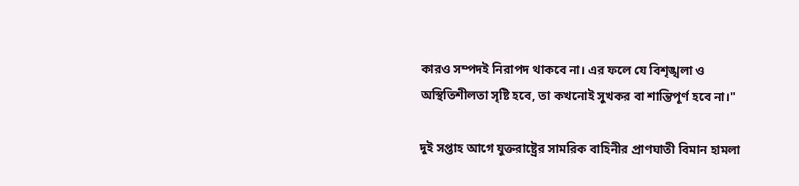কারও সম্পদই নিরাপদ থাকবে না। এর ফলে যে বিশৃঙ্খলা ও অস্থিতিশীলতা সৃষ্টি হবে, তা কখনোই সুখকর বা শান্তিপূর্ণ হবে না।"

দুই সপ্তাহ আগে যুক্তরাষ্ট্রের সামরিক বাহিনীর প্রাণঘাতী বিমান হামলা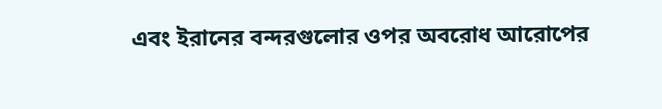এবং ইরানের বন্দরগুলোর ওপর অবরোধ আরোপের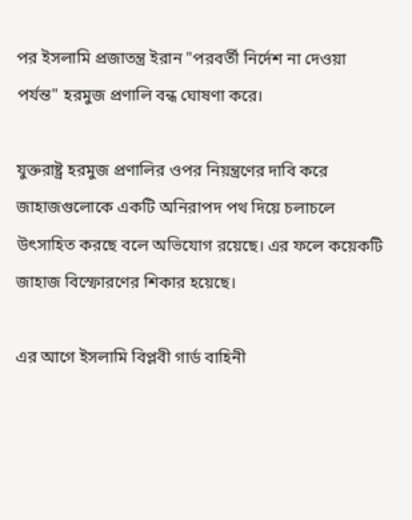পর ইসলামি প্রজাতন্ত্র ইরান "পরবর্তী নির্দেশ না দেওয়া পর্যন্ত" হরমুজ প্রণালি বন্ধ ঘোষণা করে।

যুক্তরাষ্ট্র হরমুজ প্রণালির ওপর নিয়ন্ত্রণের দাবি করে জাহাজগুলোকে একটি অনিরাপদ পথ দিয়ে চলাচলে উৎসাহিত করছে বলে অভিযোগ রয়েছে। এর ফলে কয়েকটি জাহাজ বিস্ফোরণের শিকার হয়েছে।

এর আগে ইসলামি বিপ্লবী গার্ড বাহিনী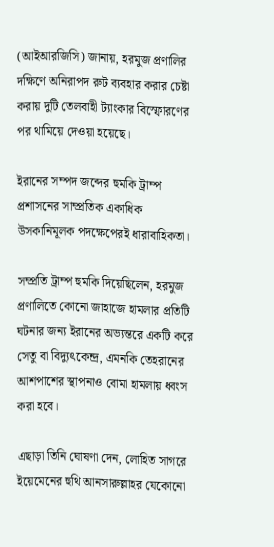(আইআরজিসি) জানায়, হরমুজ প্রণালির দক্ষিণে অনিরাপদ রুট ব্যবহার করার চেষ্টা করায় দুটি তেলবাহী ট্যাংকার বিস্ফোরণের পর থামিয়ে দেওয়া হয়েছে।

ইরানের সম্পদ জব্দের হুমকি ট্রাম্প প্রশাসনের সাম্প্রতিক একাধিক উসকানিমূলক পদক্ষেপেরই ধারাবাহিকতা।

সম্প্রতি ট্রাম্প হুমকি দিয়েছিলেন, হরমুজ প্রণালিতে কোনো জাহাজে হামলার প্রতিটি ঘটনার জন্য ইরানের অভ্যন্তরে একটি করে সেতু বা বিদ্যুৎকেন্দ্র, এমনকি তেহরানের আশপাশের স্থাপনাও বোমা হামলায় ধ্বংস করা হবে।

এছাড়া তিনি ঘোষণা দেন, লোহিত সাগরে ইয়েমেনের হুথি আনসারুল্লাহর যেকোনো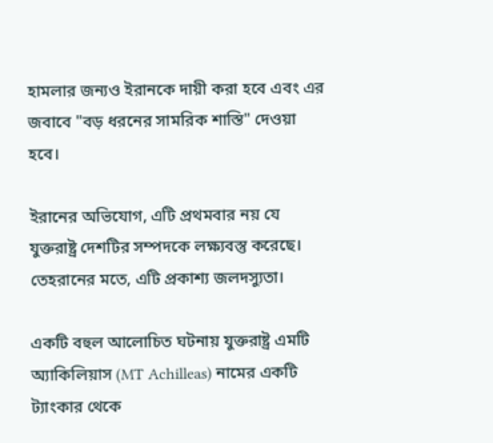হামলার জন্যও ইরানকে দায়ী করা হবে এবং এর জবাবে "বড় ধরনের সামরিক শাস্তি" দেওয়া হবে।

ইরানের অভিযোগ, এটি প্রথমবার নয় যে যুক্তরাষ্ট্র দেশটির সম্পদকে লক্ষ্যবস্তু করেছে। তেহরানের মতে, এটি প্রকাশ্য জলদস্যুতা।

একটি বহুল আলোচিত ঘটনায় যুক্তরাষ্ট্র এমটি অ্যাকিলিয়াস (MT Achilleas) নামের একটি ট্যাংকার থেকে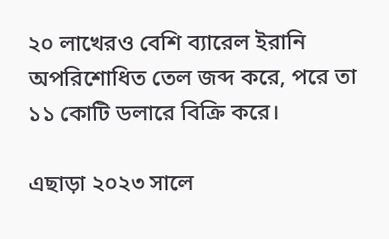২০ লাখেরও বেশি ব্যারেল ইরানি অপরিশোধিত তেল জব্দ করে, পরে তা ১১ কোটি ডলারে বিক্রি করে।

এছাড়া ২০২৩ সালে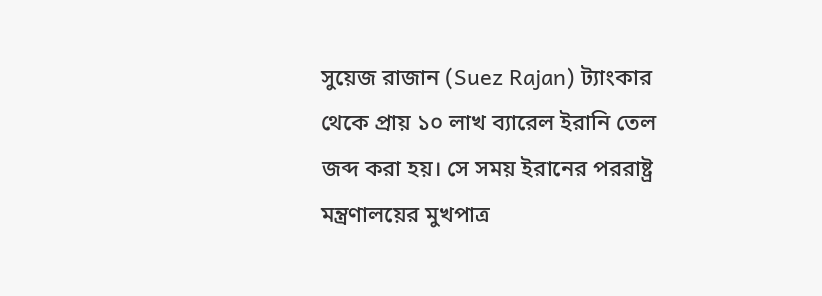সুয়েজ রাজান (Suez Rajan) ট্যাংকার থেকে প্রায় ১০ লাখ ব্যারেল ইরানি তেল জব্দ করা হয়। সে সময় ইরানের পররাষ্ট্র মন্ত্রণালয়ের মুখপাত্র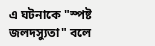এ ঘটনাকে "স্পষ্ট জলদস্যুতা" বলে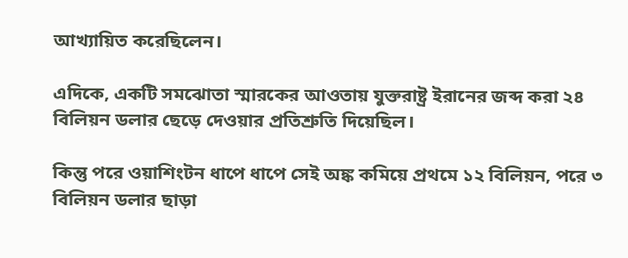আখ্যায়িত করেছিলেন।

এদিকে, একটি সমঝোতা স্মারকের আওতায় যুক্তরাষ্ট্র ইরানের জব্দ করা ২৪ বিলিয়ন ডলার ছেড়ে দেওয়ার প্রতিশ্রুতি দিয়েছিল।

কিন্তু পরে ওয়াশিংটন ধাপে ধাপে সেই অঙ্ক কমিয়ে প্রথমে ১২ বিলিয়ন, পরে ৩ বিলিয়ন ডলার ছাড়া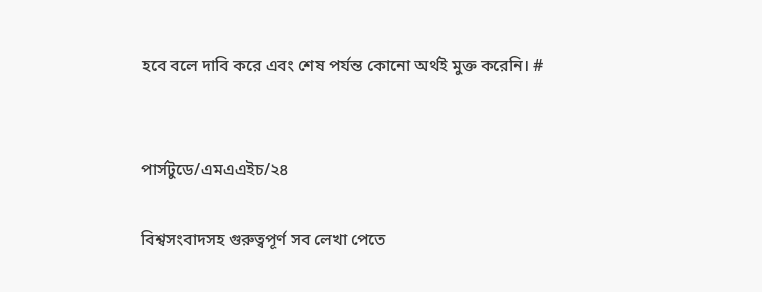হবে বলে দাবি করে এবং শেষ পর্যন্ত কোনো অর্থই মুক্ত করেনি। #


পার্সটুডে/এমএএইচ/২৪

বিশ্বসংবাদসহ গুরুত্বপূর্ণ সব লেখা পেতে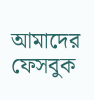আমাদের ফেসবুক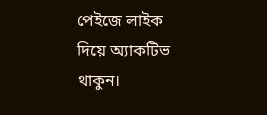পেইজে লাইক দিয়ে অ্যাকটিভ থাকুন।